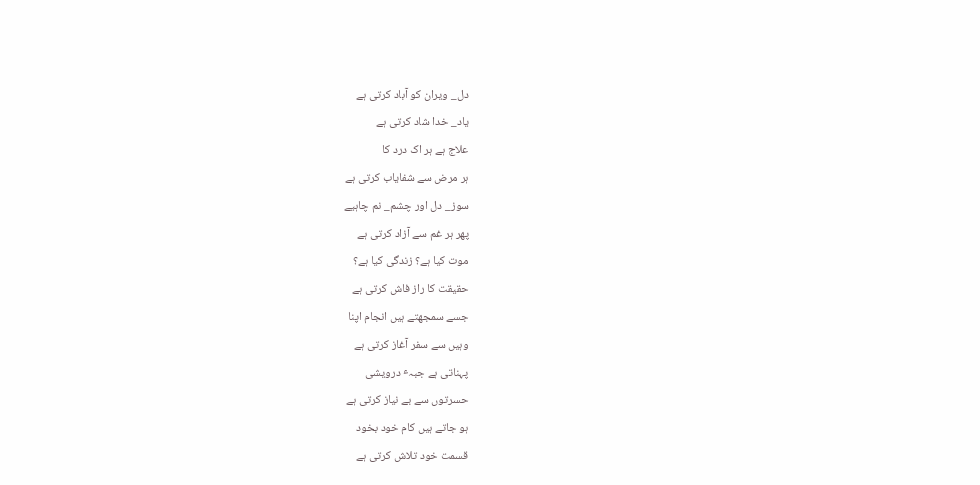دل_ ویران کو آباد کرتی ہے
یاد_ خدا شاد کرتی ہے
علاج ہے ہر اک درد کا
ہر مرض سے شفایاب کرتی ہے
سوز_ دل اور چشم_ نم چاہیے
پھر ہر غم سے آزاد کرتی ہے
موت کیا ہے؟ زندگی کیا ہے؟
حقیقت کا راز فاش کرتی ہے
جسے سمجھتے ہیں انجام اپنا
وہیں سے سفر آغاز کرتی ہے
پہناتی ہے جبہٴ درویشی
حسرتوں سے بے نیاز کرتی ہے
ہو جاتے ہیں کام خود بخود
قسمت خود تلاش کرتی ہے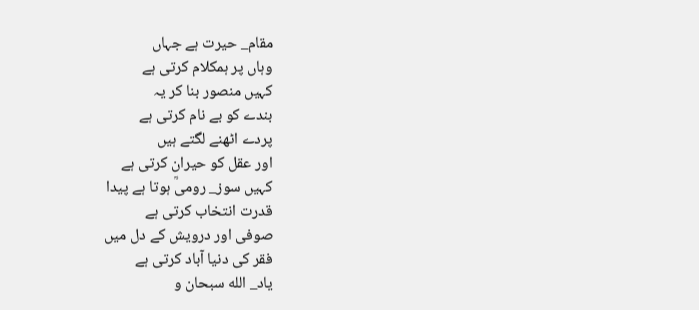مقام_ حیرت ہے جہاں
وہاں پر ہمکلام کرتی ہے
کہیں منصور بنا کر یہ
بندے کو بے نام کرتی ہے
پردے اٹھنے لگتے ہیں
اور عقل کو حیران کرتی ہے
کہیں سوز_ رومیؒ ہوتا ہے پیدا
قدرت انتخاب کرتی ہے
صوفی اور درویش کے دل میں
فقر کی دنیا آباد کرتی ہے
یاد_ الله سبحان و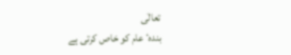تعالٰی
بندہٴ عام کو خاص کرتی ہے